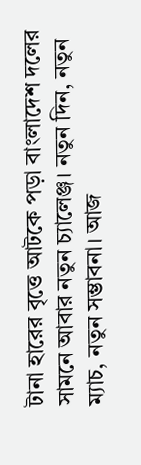টানা হারের বৃত্তে আটকে পড়া বাংলাদেশ দলের সামনে আবার নতুন চ্যালেঞ্জ। নতুন দিন, নতুন ম্যাচ, নতুন সম্ভাবনা। আজ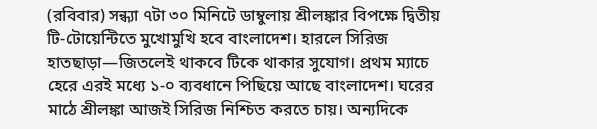(রবিবার) সন্ধ্যা ৭টা ৩০ মিনিটে ডাম্বুলায় শ্রীলঙ্কার বিপক্ষে দ্বিতীয় টি-টোয়েন্টিতে মুখোমুখি হবে বাংলাদেশ। হারলে সিরিজ হাতছাড়া—জিতলেই থাকবে টিকে থাকার সুযোগ। প্রথম ম্যাচে হেরে এরই মধ্যে ১-০ ব্যবধানে পিছিয়ে আছে বাংলাদেশ। ঘরের মাঠে শ্রীলঙ্কা আজই সিরিজ নিশ্চিত করতে চায়। অন্যদিকে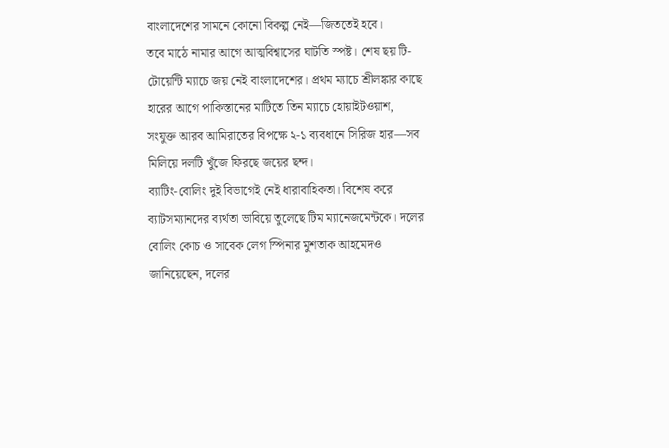বাংলাদেশের সামনে কোনো বিকল্প নেই—জিততেই হবে।
তবে মাঠে নামার আগে আত্মবিশ্বাসের ঘাটতি স্পষ্ট। শেষ ছয় টি-টোয়েন্টি ম্যাচে জয় নেই বাংলাদেশের। প্রথম ম্যাচে শ্রীলঙ্কার কাছে হারের আগে পাকিস্তানের মাটিতে তিন ম্যাচে হোয়াইটওয়াশ, সংযুক্ত আরব আমিরাতের বিপক্ষে ২-১ ব্যবধানে সিরিজ হার—সব মিলিয়ে দলটি খুঁজে ফিরছে জয়ের ছন্দ।
ব্যাটিং-বোলিং দুই বিভাগেই নেই ধারাবাহিকতা। বিশেষ করে ব্যাটসম্যানদের ব্যর্থতা ভাবিয়ে তুলেছে টিম ম্যানেজমেন্টকে। দলের বোলিং কোচ ও সাবেক লেগ স্পিনার মুশতাক আহমেদও জানিয়েছেন, দলের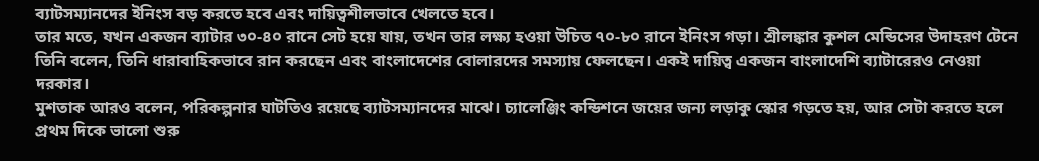ব্যাটসম্যানদের ইনিংস বড় করতে হবে এবং দায়িত্বশীলভাবে খেলতে হবে।
তার মতে, যখন একজন ব্যাটার ৩০-৪০ রানে সেট হয়ে যায়, তখন তার লক্ষ্য হওয়া উচিত ৭০-৮০ রানে ইনিংস গড়া। শ্রীলঙ্কার কুশল মেন্ডিসের উদাহরণ টেনে তিনি বলেন, তিনি ধারাবাহিকভাবে রান করছেন এবং বাংলাদেশের বোলারদের সমস্যায় ফেলছেন। একই দায়িত্ব একজন বাংলাদেশি ব্যাটারেরও নেওয়া দরকার।
মুশতাক আরও বলেন, পরিকল্পনার ঘাটতিও রয়েছে ব্যাটসম্যানদের মাঝে। চ্যালেঞ্জিং কন্ডিশনে জয়ের জন্য লড়াকু স্কোর গড়তে হয়, আর সেটা করতে হলে প্রথম দিকে ভালো শুরু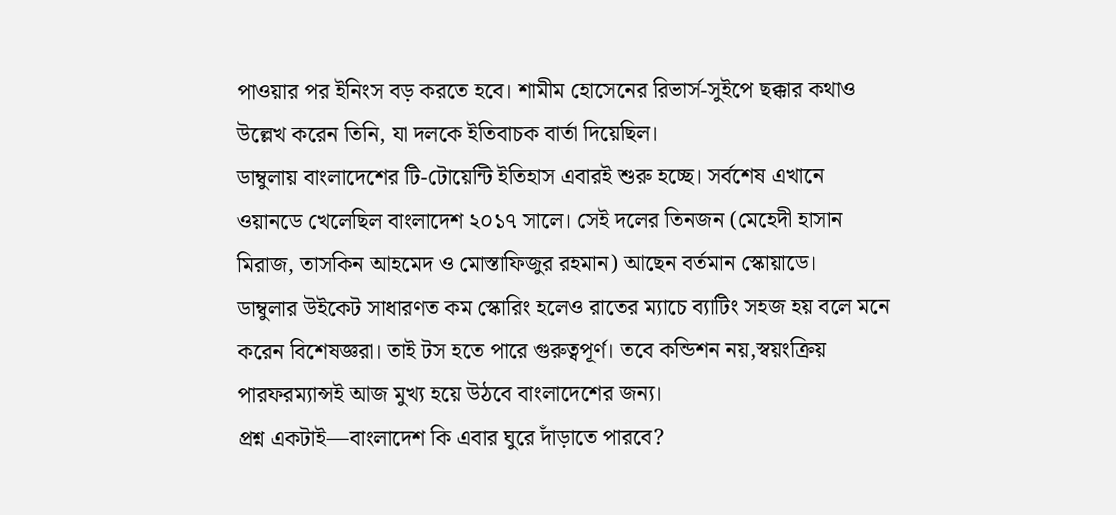পাওয়ার পর ইনিংস বড় করতে হবে। শামীম হোসেনের রিভার্স-সুইপে ছক্কার কথাও উল্লেখ করেন তিনি, যা দলকে ইতিবাচক বার্তা দিয়েছিল।
ডাম্বুলায় বাংলাদেশের টি-টোয়েন্টি ইতিহাস এবারই শুরু হচ্ছে। সর্বশেষ এখানে ওয়ানডে খেলেছিল বাংলাদেশ ২০১৭ সালে। সেই দলের তিনজন (মেহেদী হাসান মিরাজ, তাসকিন আহমেদ ও মোস্তাফিজুর রহমান) আছেন বর্তমান স্কোয়াডে।
ডাম্বুলার উইকেট সাধারণত কম স্কোরিং হলেও রাতের ম্যাচে ব্যাটিং সহজ হয় বলে মনে করেন বিশেষজ্ঞরা। তাই টস হতে পারে গুরুত্বপূর্ণ। তবে কন্ডিশন নয়,স্বয়ংক্রিয় পারফরম্যান্সই আজ মুখ্য হয়ে উঠবে বাংলাদেশের জন্য।
প্রশ্ন একটাই—বাংলাদেশ কি এবার ঘুরে দাঁড়াতে পারবে?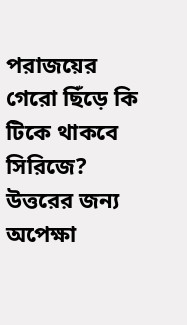পরাজয়ের গেরো ছিঁড়ে কি টিকে থাকবে সিরিজে? উত্তরের জন্য অপেক্ষা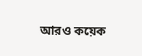আরও কয়েক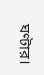ঘণ্টার।